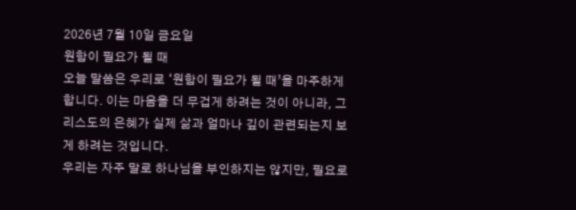2026년 7월 10일 금요일
원함이 필요가 될 때
오늘 말씀은 우리로 ‘원함이 필요가 될 때’을 마주하게 합니다. 이는 마음을 더 무겁게 하려는 것이 아니라, 그리스도의 은혜가 실제 삶과 얼마나 깊이 관련되는지 보게 하려는 것입니다.
우리는 자주 말로 하나님을 부인하지는 않지만, 필요로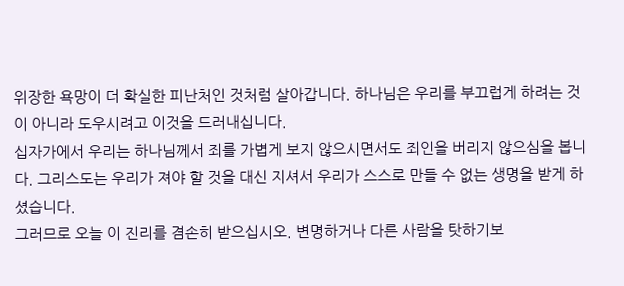위장한 욕망이 더 확실한 피난처인 것처럼 살아갑니다. 하나님은 우리를 부끄럽게 하려는 것이 아니라 도우시려고 이것을 드러내십니다.
십자가에서 우리는 하나님께서 죄를 가볍게 보지 않으시면서도 죄인을 버리지 않으심을 봅니다. 그리스도는 우리가 져야 할 것을 대신 지셔서 우리가 스스로 만들 수 없는 생명을 받게 하셨습니다.
그러므로 오늘 이 진리를 겸손히 받으십시오. 변명하거나 다른 사람을 탓하기보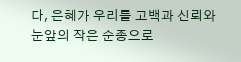다, 은혜가 우리를 고백과 신뢰와 눈앞의 작은 순종으로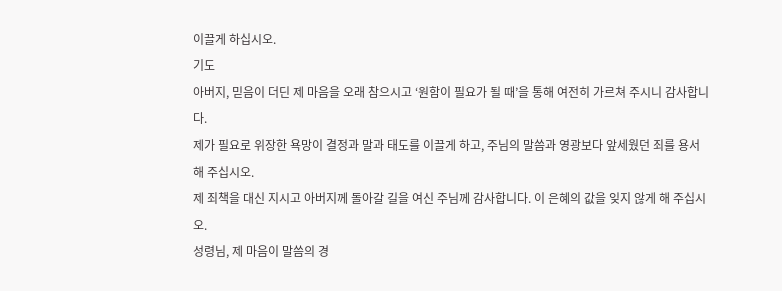이끌게 하십시오.
기도
아버지, 믿음이 더딘 제 마음을 오래 참으시고 ‘원함이 필요가 될 때’을 통해 여전히 가르쳐 주시니 감사합니다.
제가 필요로 위장한 욕망이 결정과 말과 태도를 이끌게 하고, 주님의 말씀과 영광보다 앞세웠던 죄를 용서해 주십시오.
제 죄책을 대신 지시고 아버지께 돌아갈 길을 여신 주님께 감사합니다. 이 은혜의 값을 잊지 않게 해 주십시오.
성령님, 제 마음이 말씀의 경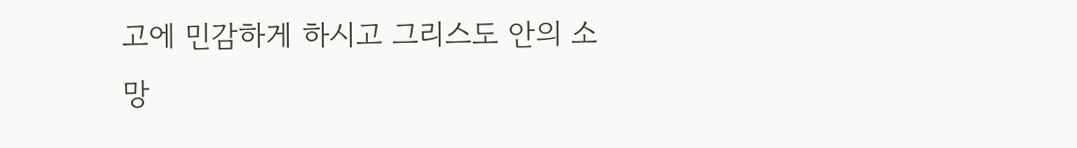고에 민감하게 하시고 그리스도 안의 소망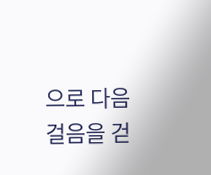으로 다음 걸음을 걷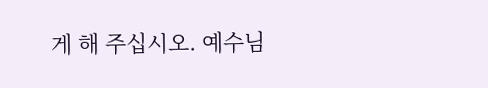게 해 주십시오. 예수님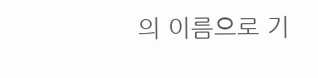의 이름으로 기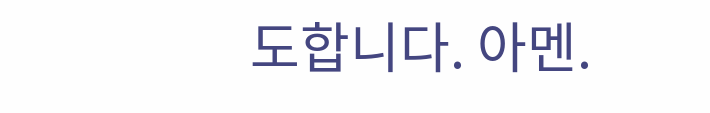도합니다. 아멘.